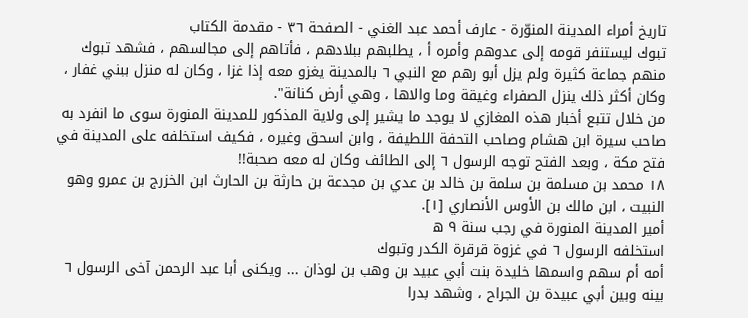تاريخ أمراء المدينة المنوّرة - عارف أحمد عبد الغني - الصفحة ٣٦ - مقدمة الكتاب
تبوك ليستنفر قومه إلى عدوهم وأمره أ ، يطلبهم ببلادهم ، فأتاهم إلى مجالسهم ، فشهد تبوك منهم جماعة كثيرة ولم يزل أبو رهم مع النبي ٦ بالمدينة يغزو معه إذا غزا ، وكان له منزل ببني غفار ، وكان أكثر ذلك ينزل الصفراء وغيقة وما والاها ، وهي أرض كنانة".
من خلال تتبع أخبار هذه المغازي لا يوجد ما يشير إلى ولاية المذكور للمدينة المنورة سوى ما انفرد به صاحب سيرة ابن هشام وصاحب التحفة اللطيفة ، وابن اسحق وغيره ، فكيف استخلفه على المدينة في فتح مكة ، وبعد الفتح توجه الرسول ٦ إلى الطائف وكان له معه صحبة!!
١٨ محمد بن مسلمة بن سلمة بن خالد بن عدي بن مجدعة بن حارثة بن الحارث ابن الخزرج بن عمرو وهو النبيت ، ابن مالك بن الأوس الأنصاري [١].
أمير المدينة المنورة في رجب سنة ٩ ه
استخلفه الرسول ٦ في غزوة قرقرة الكدر وتبوك
أمه أم سهم واسمها خليدة بنت أبي عبيد بن وهب بن لوذان ... ويكنى أبا عبد الرحمن آخى الرسول ٦ بينه وبين أبي عبيدة بن الجراح ، وشهد بدرا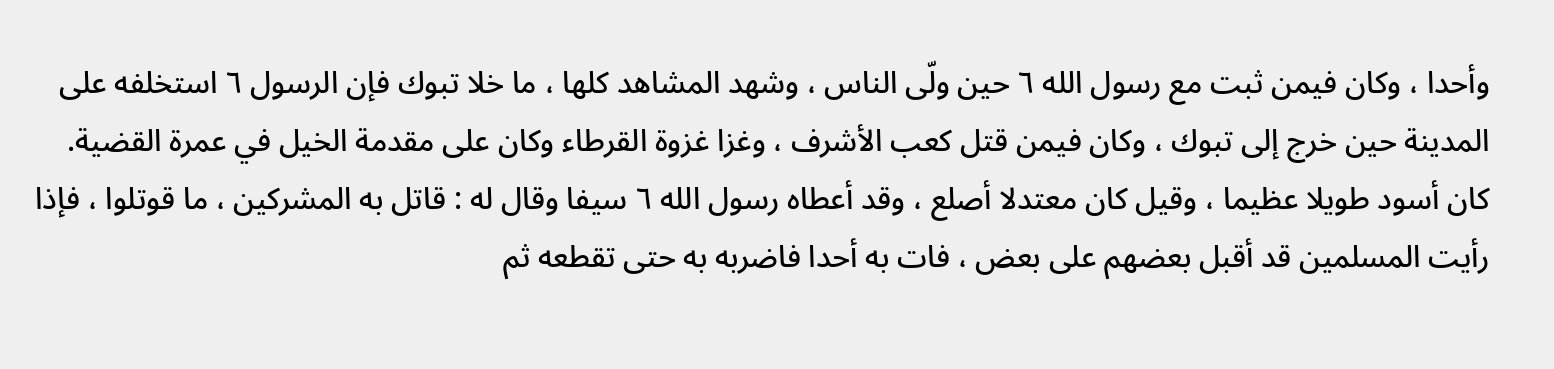وأحدا ، وكان فيمن ثبت مع رسول الله ٦ حين ولّى الناس ، وشهد المشاهد كلها ، ما خلا تبوك فإن الرسول ٦ استخلفه على المدينة حين خرج إلى تبوك ، وكان فيمن قتل كعب الأشرف ، وغزا غزوة القرطاء وكان على مقدمة الخيل في عمرة القضية.
كان أسود طويلا عظيما ، وقيل كان معتدلا أصلع ، وقد أعطاه رسول الله ٦ سيفا وقال له : قاتل به المشركين ، ما قوتلوا ، فإذا رأيت المسلمين قد أقبل بعضهم على بعض ، فات به أحدا فاضربه به حتى تقطعه ثم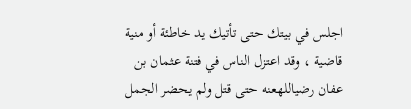اجلس في بيتك حتى تأتيك يد خاطئة أو منية قاضية ، وقد اعتزل الناس في فتنة عثمان بن عفان رضياللهعنه حتى قتل ولم يحضر الجمل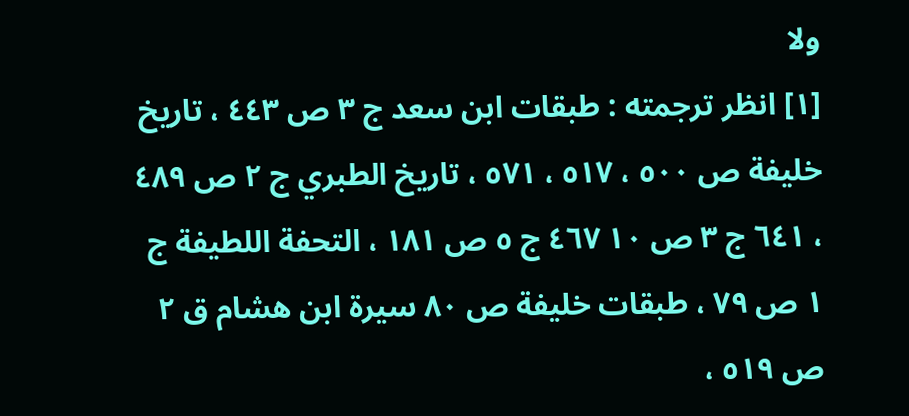ولا
[١] انظر ترجمته : طبقات ابن سعد ج ٣ ص ٤٤٣ ، تاريخ خليفة ص ٥٠٠ ، ٥١٧ ، ٥٧١ ، تاريخ الطبري ج ٢ ص ٤٨٩ ، ٦٤١ ج ٣ ص ١٠ ٤٦٧ ج ٥ ص ١٨١ ، التحفة اللطيفة ج ١ ص ٧٩ ، طبقات خليفة ص ٨٠ سيرة ابن هشام ق ٢ ص ٥١٩ ،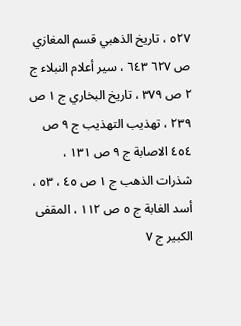٥٢٧ ، تاريخ الذهبي قسم المغازي ص ٦٢٧ ٦٤٣ ، سير أعلام النبلاء ج ٢ ص ٣٧٩ ، تاريخ البخاري ج ١ ص ٢٣٩ ، تهذيب التهذيب ج ٩ ص ٤٥٤ الاصابة ج ٩ ص ١٣١ ، شذرات الذهب ج ١ ص ٤٥ ، ٥٣ ، أسد الغابة ج ٥ ص ١١٢ ، المقفى الكبير ج ٧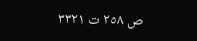ص ٢٥٨ ت ٣٣٢١